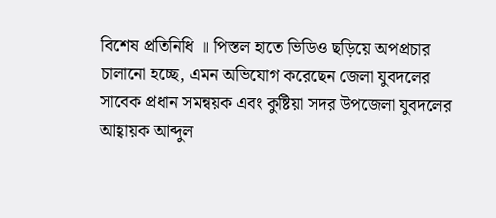বিশেষ প্রতিনিধি ॥ পিস্তল হাতে ভিডিও ছড়িয়ে অপপ্রচার চালানো হচ্ছে, এমন অভিযোগ করেছেন জেলা যুবদলের সাবেক প্রধান সমন্বয়ক এবং কুষ্টিয়া সদর উপজেলা যুবদলের আহ্বায়ক আব্দুল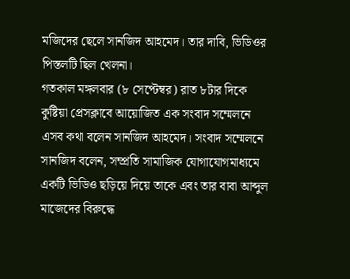মজিদের ছেলে সানজিদ আহমেদ। তার দাবি, ভিডিওর পিস্তলটি ছিল খেলনা।
গতকাল মঙ্গলবার (৮ সেপ্টেম্বর) রাত ৮টার দিকে কুষ্টিয়া প্রেসক্লাবে আয়োজিত এক সংবাদ সম্মেলনে এসব কথা বলেন সানজিদ আহমেদ। সংবাদ সম্মেলনে সানজিদ বলেন, সম্প্রতি সামাজিক যোগাযোগমাধ্যমে একটি ভিডিও ছড়িয়ে দিয়ে তাকে এবং তার বাবা আব্দুল মাজেদের বিরুদ্ধে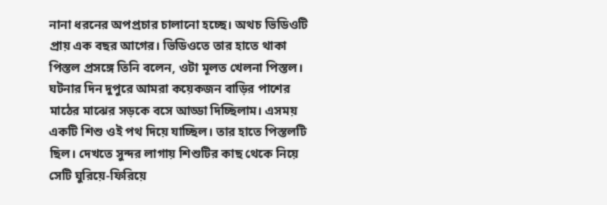নানা ধরনের অপপ্রচার চালানো হচ্ছে। অথচ ভিডিওটি প্রায় এক বছর আগের। ভিডিওতে তার হাতে থাকা পিস্তল প্রসঙ্গে তিনি বলেন, ওটা মূলত খেলনা পিস্তল।
ঘটনার দিন দুপুরে আমরা কয়েকজন বাড়ির পাশের মাঠের মাঝের সড়কে বসে আড্ডা দিচ্ছিলাম। এসময় একটি শিশু ওই পথ দিয়ে যাচ্ছিল। তার হাতে পিস্তলটি ছিল। দেখতে সুন্দর লাগায় শিশুটির কাছ থেকে নিয়ে সেটি ঘুরিয়ে-ফিরিয়ে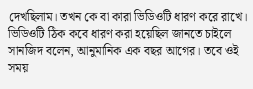দেখছিলাম। তখন কে বা কারা ভিডিওটি ধারণ করে রাখে। ভিডিওটি ঠিক কবে ধারণ করা হয়েছিল জানতে চাইলে সানজিদ বলেন, আনুমানিক এক বছর আগের। তবে ওই সময়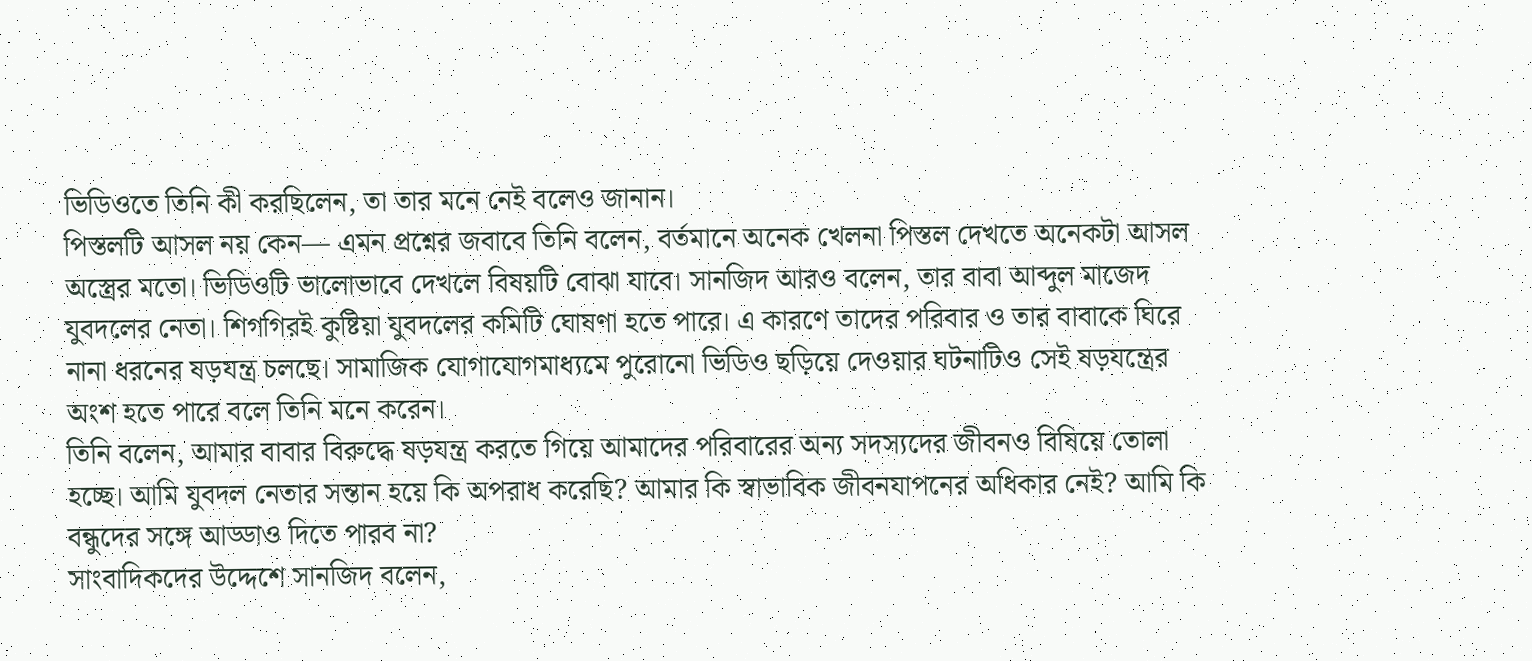ভিডিওতে তিনি কী করছিলেন, তা তার মনে নেই বলেও জানান।
পিস্তলটি আসল নয় কেন— এমন প্রশ্নের জবাবে তিনি বলেন, বর্তমানে অনেক খেলনা পিস্তল দেখতে অনেকটা আসল অস্ত্রের মতো। ভিডিওটি ভালোভাবে দেখলে বিষয়টি বোঝা যাবে। সানজিদ আরও বলেন, তার বাবা আব্দুল মাজেদ যুবদলের নেতা। শিগগিরই কুষ্টিয়া যুবদলের কমিটি ঘোষণা হতে পারে। এ কারণে তাদের পরিবার ও তার বাবাকে ঘিরে নানা ধরনের ষড়যন্ত্র চলছে। সামাজিক যোগাযোগমাধ্যমে পুরোনো ভিডিও ছড়িয়ে দেওয়ার ঘটনাটিও সেই ষড়যন্ত্রের অংশ হতে পারে বলে তিনি মনে করেন।
তিনি বলেন, আমার বাবার বিরুদ্ধে ষড়যন্ত্র করতে গিয়ে আমাদের পরিবারের অন্য সদস্যদের জীবনও বিষিয়ে তোলা হচ্ছে। আমি যুবদল নেতার সন্তান হয়ে কি অপরাধ করেছি? আমার কি স্বাভাবিক জীবনযাপনের অধিকার নেই? আমি কি বন্ধুদের সঙ্গে আড্ডাও দিতে পারব না?
সাংবাদিকদের উদ্দেশে সানজিদ বলেন,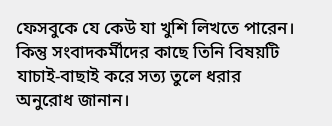ফেসবুকে যে কেউ যা খুশি লিখতে পারেন। কিন্তু সংবাদকর্মীদের কাছে তিনি বিষয়টি যাচাই-বাছাই করে সত্য তুলে ধরার অনুরোধ জানান।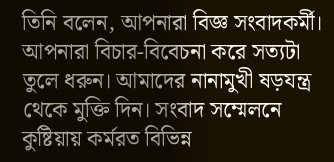তিনি বলেন, আপনারা বিজ্ঞ সংবাদকর্মী। আপনারা বিচার-বিবেচনা করে সত্যটা তুলে ধরুন। আমাদের নানামুখী ষড়যন্ত্র থেকে মুক্তি দিন। সংবাদ সম্মেলনে কুষ্টিয়ায় কর্মরত বিভিন্ন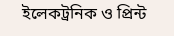ইলেকট্রনিক ও প্রিন্ট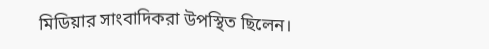মিডিয়ার সাংবাদিকরা উপস্থিত ছিলেন।